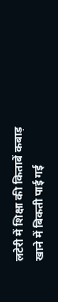लटेरी में शिक्षा की किताबें कबाड़ खाने में बिकती पाई गई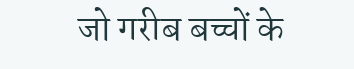जो गरीब बच्चों के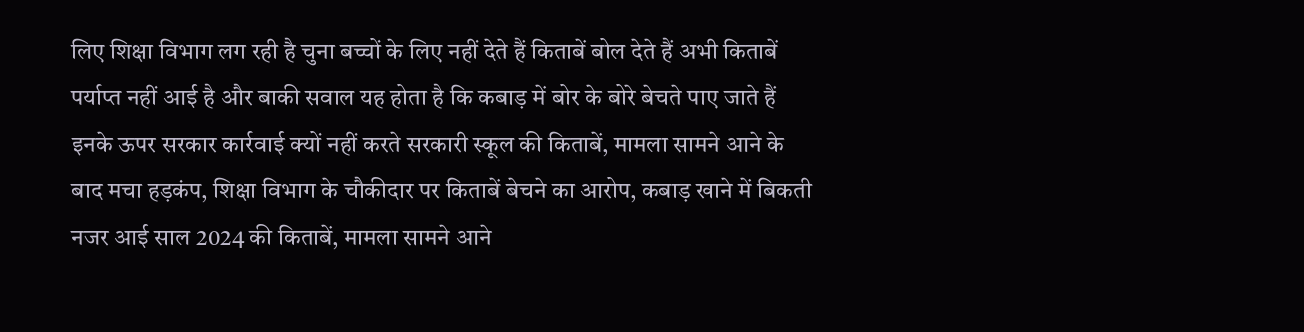लिए शिक्षा विभाग लग रही है चुना बच्चों के लिए नहीं देते हैं किताबें बोल देते हैं अभी किताबें पर्याप्त नहीं आई है और बाकी सवाल यह होता है कि कबाड़ में बोर के बोरे बेचते पाए जाते हैं इनके ऊपर सरकार कार्रवाई क्यों नहीं करते सरकारी स्कूल की किताबें, मामला सामने आने के बाद मचा हड़कंप, शिक्षा विभाग के चौकीदार पर किताबें बेचने का आरोप, कबाड़ खाने में बिकती नजर आई साल 2024 की किताबें, मामला सामने आने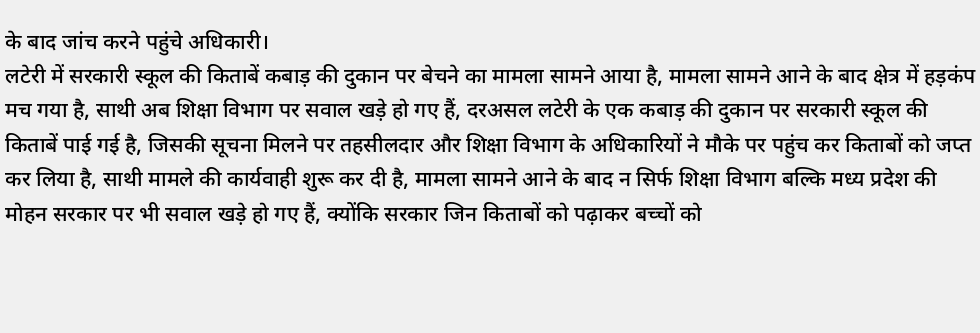के बाद जांच करने पहुंचे अधिकारी।
लटेरी में सरकारी स्कूल की किताबें कबाड़ की दुकान पर बेचने का मामला सामने आया है, मामला सामने आने के बाद क्षेत्र में हड़कंप मच गया है, साथी अब शिक्षा विभाग पर सवाल खड़े हो गए हैं, दरअसल लटेरी के एक कबाड़ की दुकान पर सरकारी स्कूल की किताबें पाई गई है, जिसकी सूचना मिलने पर तहसीलदार और शिक्षा विभाग के अधिकारियों ने मौके पर पहुंच कर किताबों को जप्त कर लिया है, साथी मामले की कार्यवाही शुरू कर दी है, मामला सामने आने के बाद न सिर्फ शिक्षा विभाग बल्कि मध्य प्रदेश की मोहन सरकार पर भी सवाल खड़े हो गए हैं, क्योंकि सरकार जिन किताबों को पढ़ाकर बच्चों को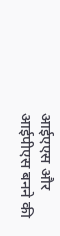आईएएस और आईपीएस बनने की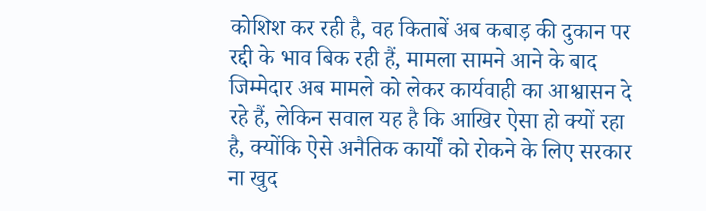कोशिश कर रही है, वह किताबें अब कबाड़ की दुकान पर रद्दी के भाव बिक रही हैं, मामला सामने आने के बाद जिम्मेदार अब मामले को लेकर कार्यवाही का आश्वासन दे रहे हैं, लेकिन सवाल यह है कि आखिर ऐसा हो क्यों रहा है, क्योंकि ऐसे अनैतिक कार्यों को रोकने के लिए सरकार ना खुद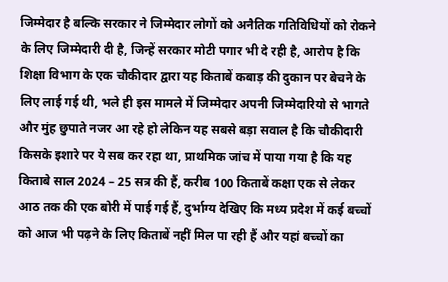जिम्मेदार है बल्कि सरकार ने जिम्मेदार लोगों को अनैतिक गतिविधियों को रोकने के लिए जिम्मेदारी दी है, जिन्हें सरकार मोटी पगार भी दे रही है, आरोप है कि शिक्षा विभाग के एक चौकीदार द्वारा यह किताबें कबाड़ की दुकान पर बेचने के लिए लाई गई थी, भले ही इस मामले में जिम्मेदार अपनी जिम्मेदारियो से भागते और मुंह छुपाते नजर आ रहे हो लेकिन यह सबसे बड़ा सवाल है कि चौकीदारी किसके इशारे पर ये सब कर रहा था, प्राथमिक जांच में पाया गया है कि यह किताबे साल 2024 – 25 सत्र की हैं, करीब 100 किताबें कक्षा एक से लेकर आठ तक की एक बोरी में पाई गई हैं, दुर्भाग्य देखिए कि मध्य प्रदेश में कई बच्चों को आज भी पढ़ने के लिए किताबें नहीं मिल पा रही हैं और यहां बच्चों का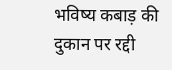भविष्य कबाड़ की दुकान पर रद्दी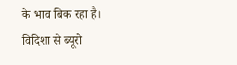के भाव बिक रहा है।
विदिशा से ब्यूरो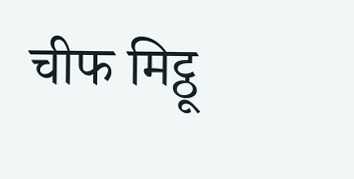चीफ मिट्ठू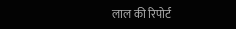लाल की रिपोर्ट